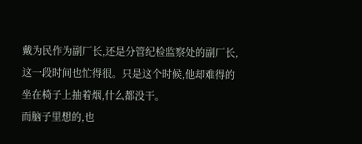戴为民作为副厂长,还是分管纪检监察处的副厂长,这一段时间也忙得很。只是这个时候,他却难得的坐在椅子上抽着烟,什么都没干。
而脑子里想的,也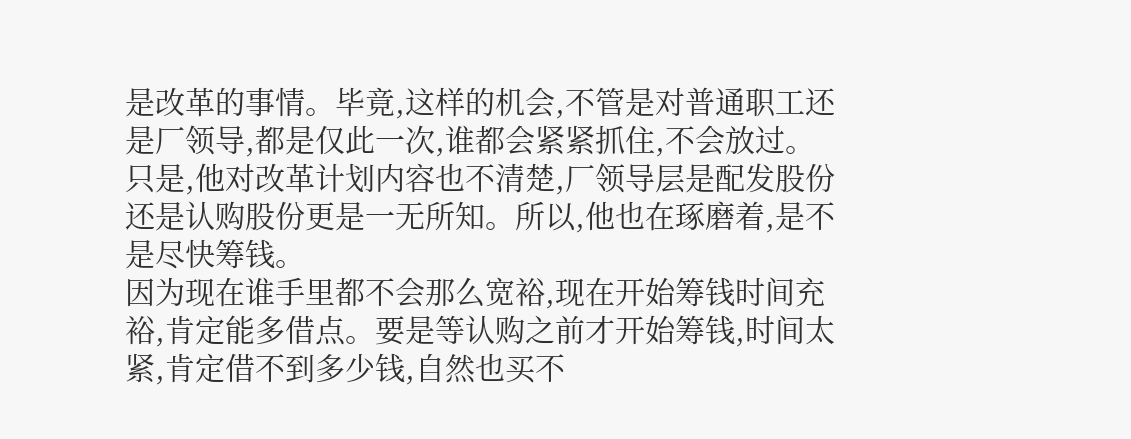是改革的事情。毕竟,这样的机会,不管是对普通职工还是厂领导,都是仅此一次,谁都会紧紧抓住,不会放过。
只是,他对改革计划内容也不清楚,厂领导层是配发股份还是认购股份更是一无所知。所以,他也在琢磨着,是不是尽快筹钱。
因为现在谁手里都不会那么宽裕,现在开始筹钱时间充裕,肯定能多借点。要是等认购之前才开始筹钱,时间太紧,肯定借不到多少钱,自然也买不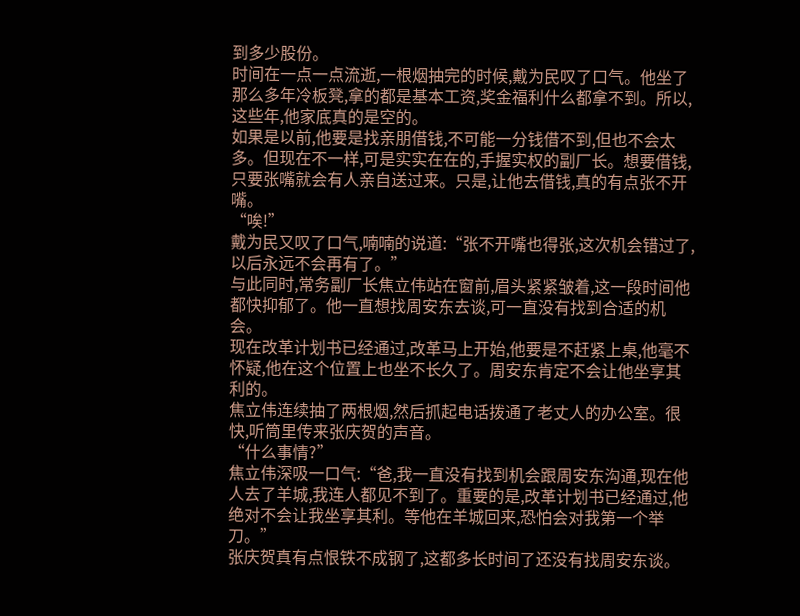到多少股份。
时间在一点一点流逝,一根烟抽完的时候,戴为民叹了口气。他坐了那么多年冷板凳,拿的都是基本工资,奖金福利什么都拿不到。所以,这些年,他家底真的是空的。
如果是以前,他要是找亲朋借钱,不可能一分钱借不到,但也不会太多。但现在不一样,可是实实在在的,手握实权的副厂长。想要借钱,只要张嘴就会有人亲自送过来。只是,让他去借钱,真的有点张不开嘴。
“唉!”
戴为民又叹了口气,喃喃的说道:“张不开嘴也得张,这次机会错过了,以后永远不会再有了。”
与此同时,常务副厂长焦立伟站在窗前,眉头紧紧皱着,这一段时间他都快抑郁了。他一直想找周安东去谈,可一直没有找到合适的机会。
现在改革计划书已经通过,改革马上开始,他要是不赶紧上桌,他毫不怀疑,他在这个位置上也坐不长久了。周安东肯定不会让他坐享其利的。
焦立伟连续抽了两根烟,然后抓起电话拨通了老丈人的办公室。很快,听筒里传来张庆贺的声音。
“什么事情?”
焦立伟深吸一口气:“爸,我一直没有找到机会跟周安东沟通,现在他人去了羊城,我连人都见不到了。重要的是,改革计划书已经通过,他绝对不会让我坐享其利。等他在羊城回来,恐怕会对我第一个举刀。”
张庆贺真有点恨铁不成钢了,这都多长时间了还没有找周安东谈。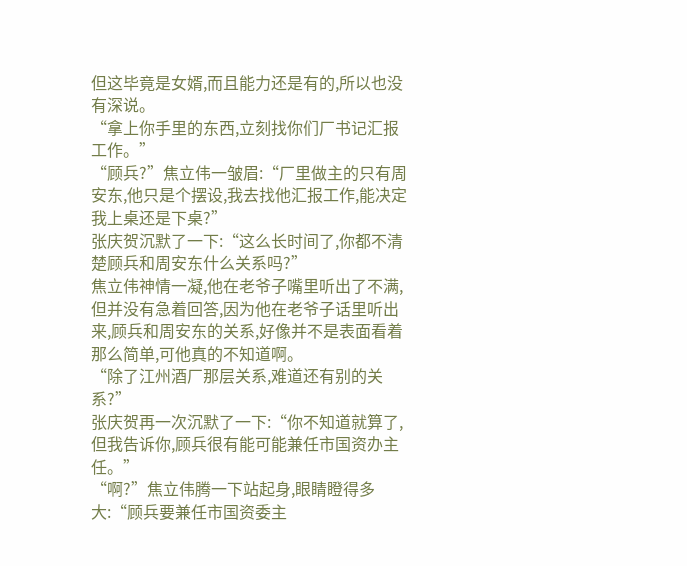但这毕竟是女婿,而且能力还是有的,所以也没有深说。
“拿上你手里的东西,立刻找你们厂书记汇报工作。”
“顾兵?”焦立伟一皱眉:“厂里做主的只有周安东,他只是个摆设,我去找他汇报工作,能决定我上桌还是下桌?”
张庆贺沉默了一下:“这么长时间了,你都不清楚顾兵和周安东什么关系吗?”
焦立伟神情一凝,他在老爷子嘴里听出了不满,但并没有急着回答,因为他在老爷子话里听出来,顾兵和周安东的关系,好像并不是表面看着那么简单,可他真的不知道啊。
“除了江州酒厂那层关系,难道还有别的关系?”
张庆贺再一次沉默了一下:“你不知道就算了,但我告诉你,顾兵很有能可能兼任市国资办主任。”
“啊?”焦立伟腾一下站起身,眼睛瞪得多大:“顾兵要兼任市国资委主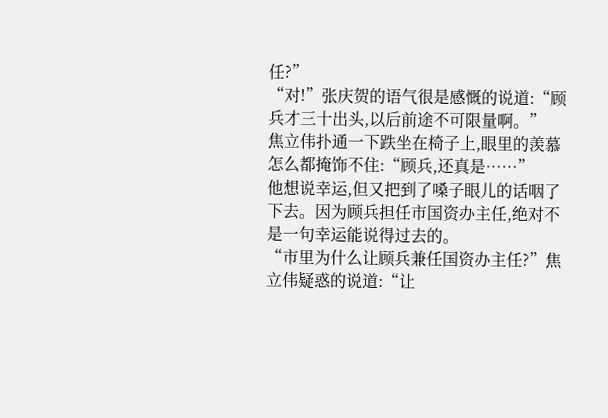任?”
“对!”张庆贺的语气很是感慨的说道:“顾兵才三十出头,以后前途不可限量啊。”
焦立伟扑通一下跌坐在椅子上,眼里的羡慕怎么都掩饰不住:“顾兵,还真是……”
他想说幸运,但又把到了嗓子眼儿的话咽了下去。因为顾兵担任市国资办主任,绝对不是一句幸运能说得过去的。
“市里为什么让顾兵兼任国资办主任?”焦立伟疑惑的说道:“让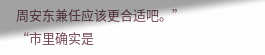周安东兼任应该更合适吧。”
“市里确实是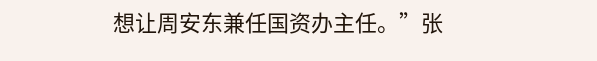想让周安东兼任国资办主任。”张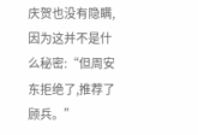庆贺也没有隐瞒,因为这并不是什么秘密:“但周安东拒绝了,推荐了顾兵。”